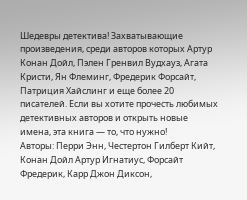Шедевры детектива! Захватывающие произведения, среди авторов которых Артур Конан Дойл, Пэлен Гренвил Вудхауз, Агата Кристи, Ян Флеминг, Фредерик Форсайт, Патриция Хайслинг и еще более 20 писателей. Если вы хотите прочесть любимых детективных авторов и открыть новые имена, эта книга — то, что нужно!
Авторы: Перри Энн, Честертон Гилберт Кийт, Конан Дойл Артур Игнатиус, Форсайт Фредерик, Карр Джон Диксон,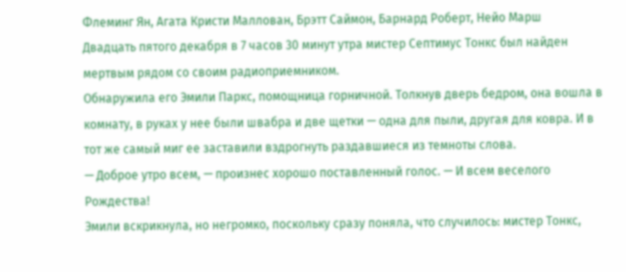Флеминг Ян, Агата Кристи Маллован, Брэтт Саймон, Барнард Роберт, Нейо Марш
Двадцать пятого декабря в 7 часов 30 минут утра мистер Септимус Тонкс был найден мертвым рядом со своим радиоприемником.
Обнаружила его Эмили Паркс, помощница горничной. Толкнув дверь бедром, она вошла в комнату, в руках у нее были швабра и две щетки — одна для пыли, другая для ковра. И в тот же самый миг ее заставили вздрогнуть раздавшиеся из темноты слова.
— Доброе утро всем, — произнес хорошо поставленный голос. — И всем веселого Рождества!
Эмили вскрикнула, но негромко, поскольку сразу поняла, что случилось: мистер Тонкс,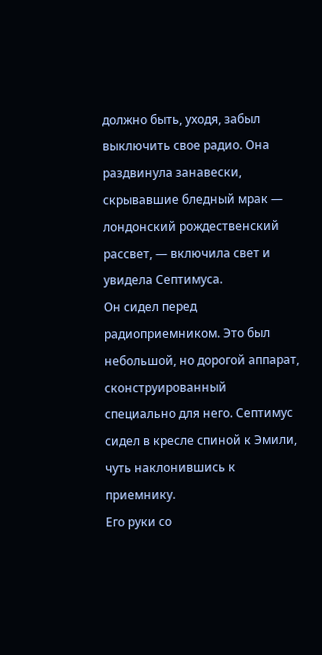должно быть, уходя, забыл выключить свое радио. Она раздвинула занавески, скрывавшие бледный мрак — лондонский рождественский рассвет, — включила свет и увидела Септимуса.
Он сидел перед радиоприемником. Это был небольшой, но дорогой аппарат, сконструированный специально для него. Септимус сидел в кресле спиной к Эмили, чуть наклонившись к приемнику.
Его руки со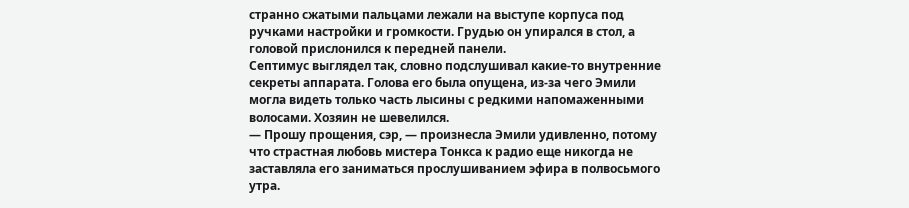странно сжатыми пальцами лежали на выступе корпуса под ручками настройки и громкости. Грудью он упирался в стол, а головой прислонился к передней панели.
Септимус выглядел так, словно подслушивал какие-то внутренние секреты аппарата. Голова его была опущена, из-за чего Эмили могла видеть только часть лысины с редкими напомаженными волосами. Хозяин не шевелился.
— Прошу прощения, сэр, — произнесла Эмили удивленно, потому что страстная любовь мистера Тонкса к радио еще никогда не заставляла его заниматься прослушиванием эфира в полвосьмого утра.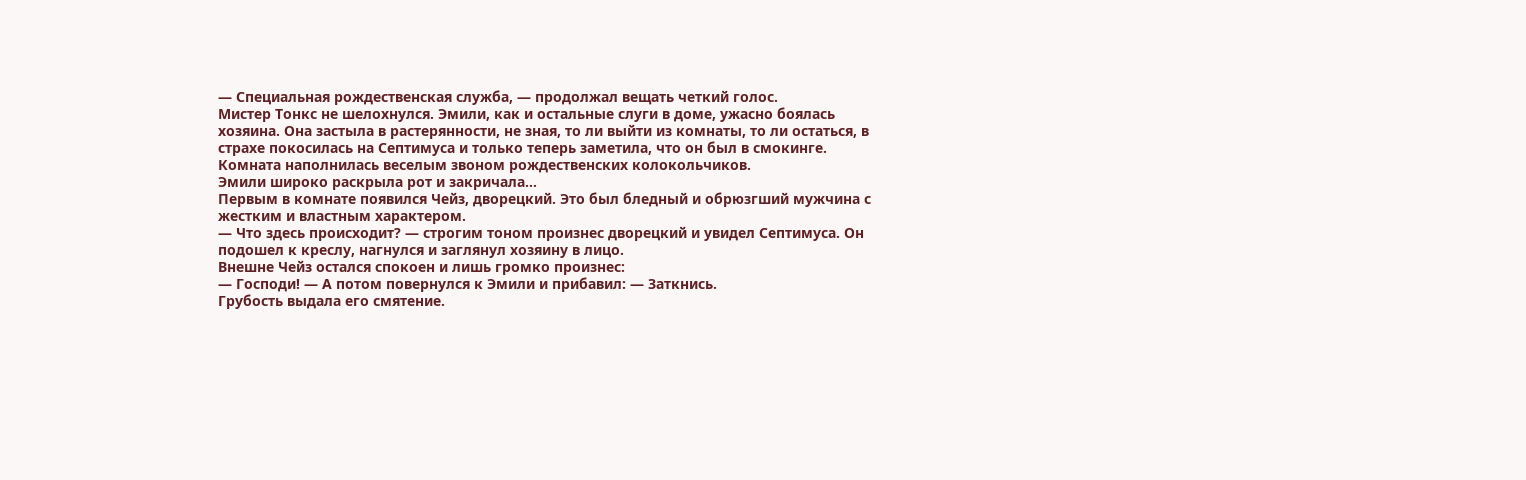— Специальная рождественская служба, — продолжал вещать четкий голос.
Мистер Тонкс не шелохнулся. Эмили, как и остальные слуги в доме, ужасно боялась хозяина. Она застыла в растерянности, не зная, то ли выйти из комнаты, то ли остаться, в страхе покосилась на Септимуса и только теперь заметила, что он был в смокинге. Комната наполнилась веселым звоном рождественских колокольчиков.
Эмили широко раскрыла рот и закричала…
Первым в комнате появился Чейз, дворецкий. Это был бледный и обрюзгший мужчина с жестким и властным характером.
— Что здесь происходит? — строгим тоном произнес дворецкий и увидел Септимуса. Он подошел к креслу, нагнулся и заглянул хозяину в лицо.
Внешне Чейз остался спокоен и лишь громко произнес:
— Господи! — А потом повернулся к Эмили и прибавил: — Заткнись.
Грубость выдала его смятение.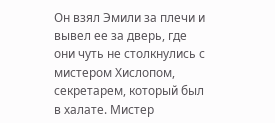Он взял Эмили за плечи и вывел ее за дверь, где они чуть не столкнулись с мистером Хислопом, секретарем, который был в халате. Мистер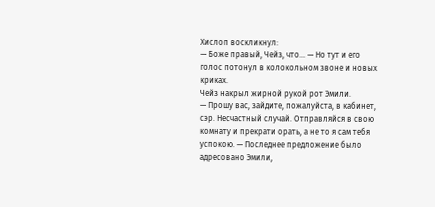Хислоп воскликнул:
— Боже правый, Чейз, что… — Но тут и его голос потонул в колокольном звоне и новых криках.
Чейз накрыл жирной рукой рот Эмили.
— Прошу вас, зайдите, пожалуйста, в кабинет, сэр. Несчастный случай. Отправляйся в свою комнату и прекрати орать, а не то я сам тебя успокою. — Последнее предложение было адресовано Эмили,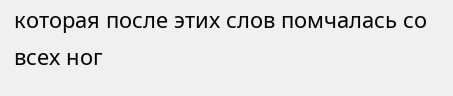которая после этих слов помчалась со всех ног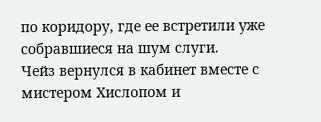по коридору, где ее встретили уже собравшиеся на шум слуги.
Чейз вернулся в кабинет вместе с мистером Хислопом и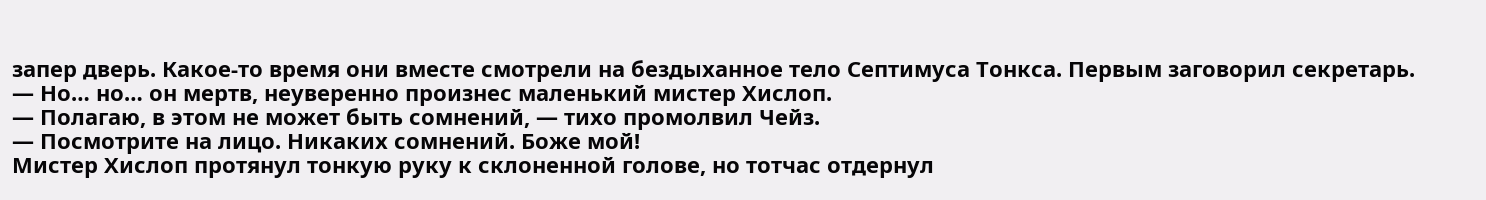запер дверь. Какое-то время они вместе смотрели на бездыханное тело Септимуса Тонкса. Первым заговорил секретарь.
— Но… но… он мертв, неуверенно произнес маленький мистер Хислоп.
— Полагаю, в этом не может быть сомнений, — тихо промолвил Чейз.
— Посмотрите на лицо. Никаких сомнений. Боже мой!
Мистер Хислоп протянул тонкую руку к склоненной голове, но тотчас отдернул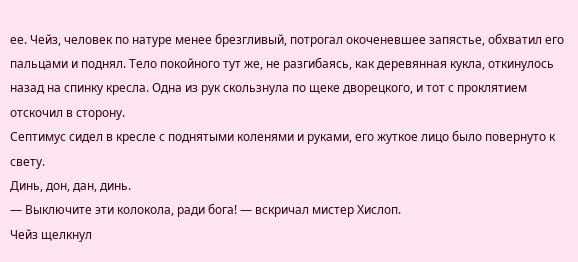ее. Чейз, человек по натуре менее брезгливый, потрогал окоченевшее запястье, обхватил его пальцами и поднял. Тело покойного тут же, не разгибаясь, как деревянная кукла, откинулось назад на спинку кресла. Одна из рук скользнула по щеке дворецкого, и тот с проклятием отскочил в сторону.
Септимус сидел в кресле с поднятыми коленями и руками, его жуткое лицо было повернуто к свету.
Динь, дон, дан, динь.
— Выключите эти колокола, ради бога! — вскричал мистер Хислоп.
Чейз щелкнул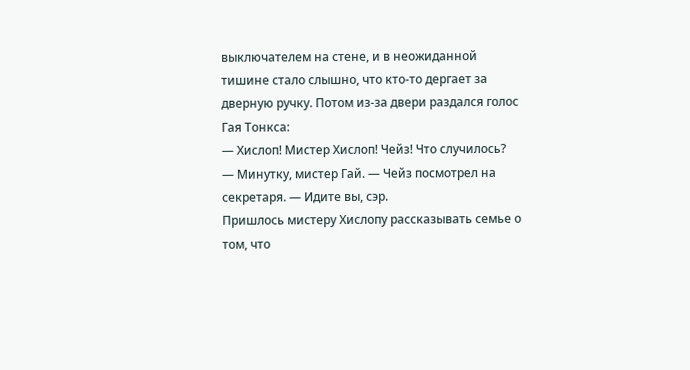выключателем на стене, и в неожиданной тишине стало слышно, что кто-то дергает за дверную ручку. Потом из-за двери раздался голос Гая Тонкса:
— Хислоп! Мистер Хислоп! Чейз! Что случилось?
— Минутку, мистер Гай. — Чейз посмотрел на секретаря. — Идите вы, сэр.
Пришлось мистеру Хислопу рассказывать семье о том, что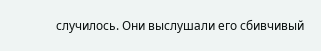случилось. Они выслушали его сбивчивый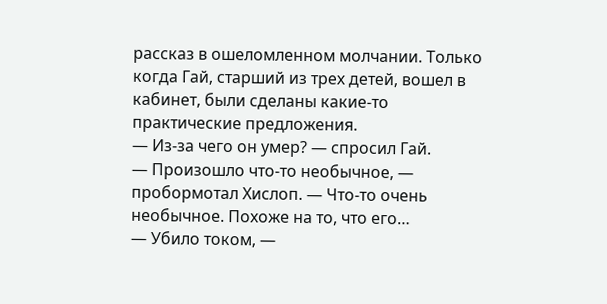рассказ в ошеломленном молчании. Только когда Гай, старший из трех детей, вошел в кабинет, были сделаны какие-то практические предложения.
— Из-за чего он умер? — спросил Гай.
— Произошло что-то необычное, — пробормотал Хислоп. — Что-то очень необычное. Похоже на то, что его…
— Убило током, —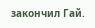закончил Гай.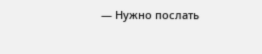— Нужно послать